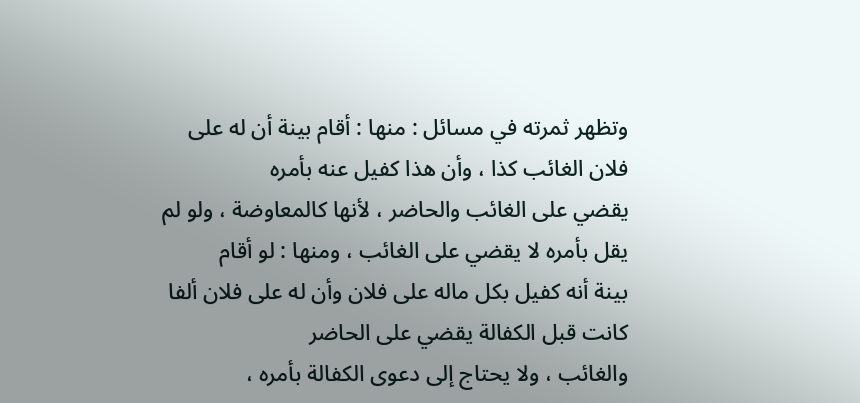وتظهر ثمرته في مسائل : منها : أقام بينة أن له على فلان الغائب كذا ، وأن هذا كفيل عنه بأمره
يقضي على الغائب والحاضر ، لأنها كالمعاوضة ، ولو لم يقل بأمره لا يقضي على الغائب ، ومنها : لو أقام
بينة أنه كفيل بكل ماله على فلان وأن له على فلان ألفا كانت قبل الكفالة يقضي على الحاضر
والغائب ، ولا يحتاج إلى دعوى الكفالة بأمره ،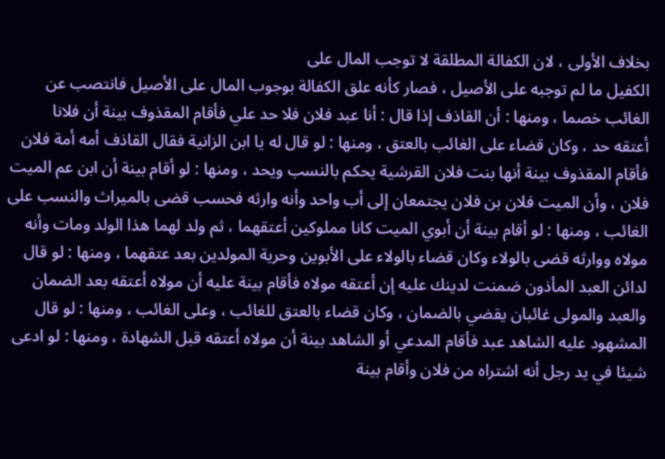بخلاف الأولى ، لان الكفالة المطلقة لا توجب المال على
الكفيل ما لم توجبه على الأصيل ، فصار كأنه علق الكفالة بوجوب المال على الأصيل فانتصب عن
الغائب خصما ، ومنها : أن القاذف إذا قال : أنا عبد فلان فلا حد علي فأقام المقذوف بينة أن فلانا
أعتقه حد ، وكان قضاء على الغائب بالعتق ، ومنها : لو قال له يا ابن الزانية فقال القاذف أمه أمة فلان
فأقام المقذوف بينة أنها بنت فلان القرشية يحكم بالنسب ويحد ، ومنها : لو أقام بينة أن ابن عم الميت
فلان ، وأن الميت فلان بن فلان يجتمعان إلى أب واحد وأنه وارثه فحسب قضى بالميراث والنسب على
الغائب ، ومنها : لو أقام بينة أن أبوي الميت كانا مملوكين أعتقهما ، ثم ولد لهما هذا الولد ومات وأنه
مولاه ووارثه قضى بالولاء وكان قضاء بالولاء على الأبوين وحرية المولدين بعد عتقهما ، ومنها : لو قال
لدائن العبد المأذون ضمنت لدينك عليه إن أعتقه مولاه فأقام بينة عليه أن مولاه أعتقه بعد الضمان
والعبد والمولى غائبان يقضي بالضمان ، وكان قضاء بالعتق للغائب ، وعلى الغائب ، ومنها : لو قال
المشهود عليه الشاهد عبد فأقام المدعي أو الشاهد بينة أن مولاه أعتقه قبل الشهادة ، ومنها : لو ادعى
شيئا في يد رجل أنه اشتراه من فلان وأقام بينة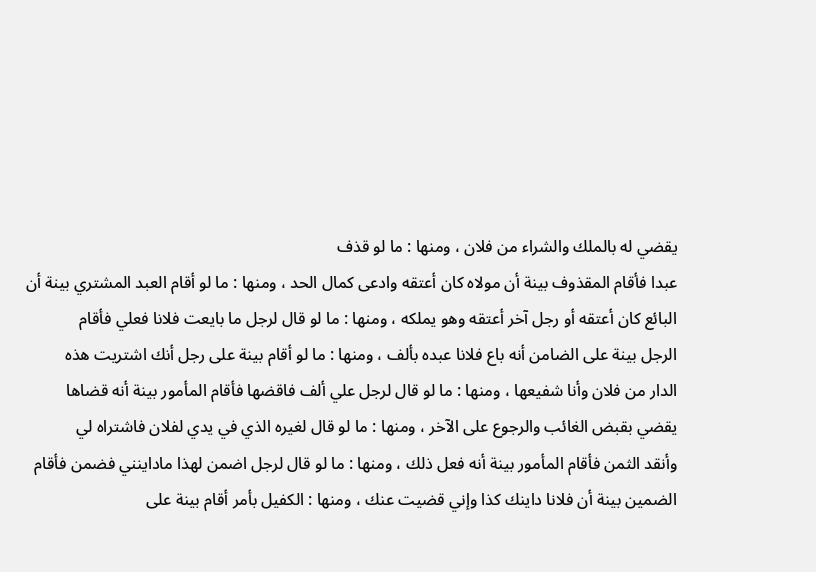يقضي له بالملك والشراء من فلان ، ومنها : ما لو قذف
عبدا فأقام المقذوف بينة أن مولاه كان أعتقه وادعى كمال الحد ، ومنها : ما لو أقام العبد المشتري بينة أن
البائع كان أعتقه أو رجل آخر أعتقه وهو يملكه ، ومنها : ما لو قال لرجل ما بايعت فلانا فعلي فأقام
الرجل بينة على الضامن أنه باع فلانا عبده بألف ، ومنها : ما لو أقام بينة على رجل أنك اشتريت هذه
الدار من فلان وأنا شفيعها ، ومنها : ما لو قال لرجل علي ألف فاقضها فأقام المأمور بينة أنه قضاها
يقضي بقبض الغائب والرجوع على الآخر ، ومنها : ما لو قال لغيره الذي في يدي لفلان فاشتراه لي
وأنقد الثمن فأقام المأمور بينة أنه فعل ذلك ، ومنها : ما لو قال لرجل اضمن لهذا ماداينني فضمن فأقام
الضمين بينة أن فلانا داينك كذا وإني قضيت عنك ، ومنها : الكفيل بأمر أقام بينة على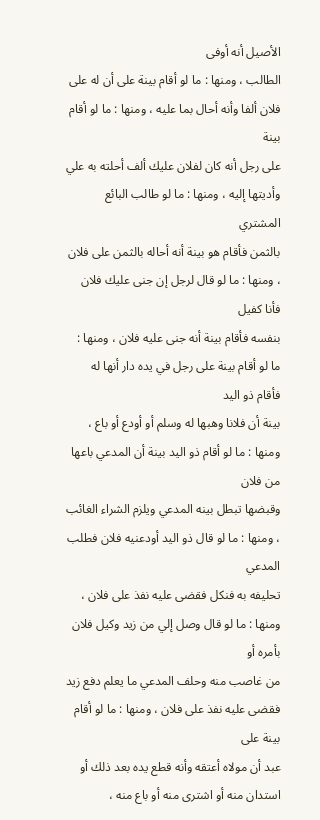الأصيل أنه أوفى
الطالب ، ومنها : ما لو أقام بينة على أن له على فلان ألفا وأنه أحال بما عليه ، ومنها : ما لو أقام بينة
على رجل أنه كان لفلان عليك ألف أحلته به علي وأديتها إليه ، ومنها : ما لو طالب البائع المشتري
بالثمن فأقام هو بينة أنه أحاله بالثمن على فلان ، ومنها : ما لو قال لرجل إن جنى عليك فلان فأنا كفيل
بنفسه فأقام بينة أنه جنى عليه فلان ، ومنها : ما لو أقام بينة على رجل في يده دار أنها له فأقام ذو اليد
بينة أن فلانا وهبها له وسلم أو أودع أو باع ، ومنها : ما لو أقام ذو اليد بينة أن المدعي باعها من فلان
وقبضها تبطل بينه المدعي ويلزم الشراء الغائب ، ومنها : ما لو قال ذو اليد أودعنيه فلان فطلب المدعي
تحليفه به فنكل فقضى عليه نفذ على فلان ، ومنها : ما لو قال وصل إلي من زيد وكيل فلان بأمره أو
من غاصب منه وحلف المدعي ما يعلم دفع زيد فقضى عليه نفذ على فلان ، ومنها : ما لو أقام بينة على
عبد أن مولاه أعتقه وأنه قطع يده بعد ذلك أو استدان منه أو اشترى منه أو باع منه ،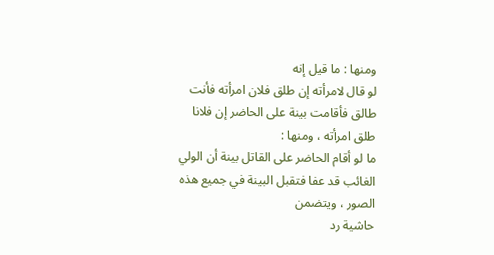ومنها : ما قيل إنه
لو قال لامرأته إن طلق فلان امرأته فأنت طالق فأقامت بينة على الحاضر إن فلانا طلق امرأته ، ومنها :
ما لو أقام الحاضر على القاتل بينة أن الولي الغائب قد عفا فتقبل البينة في جميع هذه الصور ، ويتضمن
حاشية رد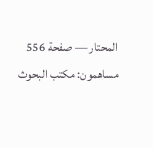المحتار — صفحة 556
مساهمون: مكتب البحوث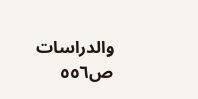والدراسات
ص٥٥٦